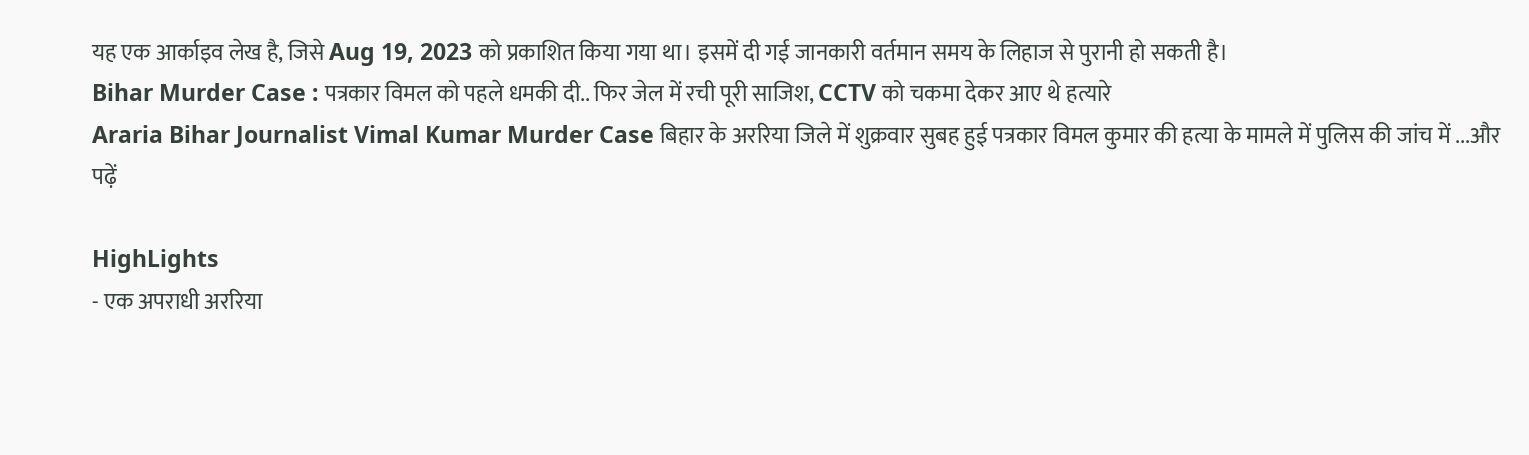यह एक आर्काइव लेख है, जिसे Aug 19, 2023 को प्रकाशित किया गया था। इसमें दी गई जानकारी वर्तमान समय के लिहाज से पुरानी हो सकती है।
Bihar Murder Case : पत्रकार विमल को पहले धमकी दी.. फिर जेल में रची पूरी साजिश, CCTV को चकमा देकर आए थे हत्यारे
Araria Bihar Journalist Vimal Kumar Murder Case बिहार के अररिया जिले में शुक्रवार सुबह हुई पत्रकार विमल कुमार की हत्या के मामले में पुलिस की जांच में ...और पढ़ें

HighLights
- एक अपराधी अररिया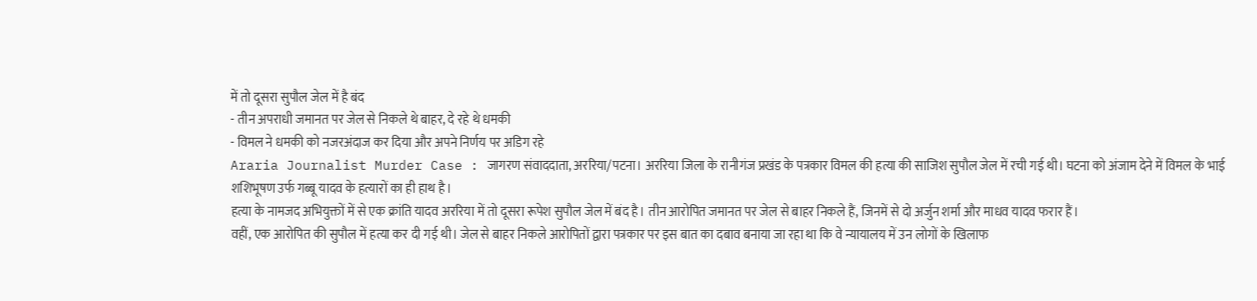में तो दूसरा सुपौल जेल में है बंद
- तीन अपराधी जमानत पर जेल से निकले थे बाहर, दे रहे थे धमकी
- विमल ने धमकी को नजरअंदाज कर दिया और अपने निर्णय पर अडिग रहे
Araria Journalist Murder Case : जागरण संवाददाता, अररिया/पटना। अररिया जिला के रानीगंज प्रखंड के पत्रकार विमल की हत्या की साजिश सुपौल जेल में रची गई थी। घटना को अंजाम देने में विमल के भाई शशिभूषण उर्फ गब्बू यादव के हत्यारों का ही हाथ है।
हत्या के नामजद अभियुक्तों में से एक क्रांति यादव अररिया में तो दूसरा रूपेश सुपौल जेल में बंद है। तीन आरोपित जमानत पर जेल से बाहर निकले हैं, जिनमें से दो अर्जुन शर्मा और माधव यादव फरार हैं।
वहीं, एक आरोपित की सुपौल में हत्या कर दी गई थी। जेल से बाहर निकले आरोपितों द्वारा पत्रकार पर इस बात का दबाव बनाया जा रहा था कि वे न्यायालय में उन लोगों के खिलाफ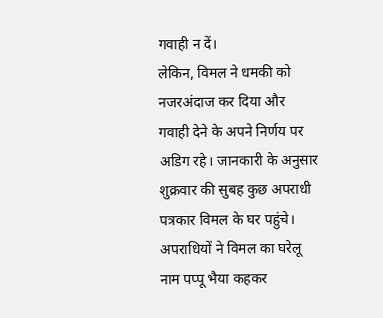गवाही न दें।
लेकिन, विमल ने धमकी को नजरअंदाज कर दिया और गवाही देने के अपने निर्णय पर अडिग रहे। जानकारी के अनुसार शुक्रवार की सुबह कुछ अपराधी पत्रकार विमल के घर पहुंचे।
अपराधियों ने विमल का घरेलू नाम पप्पू भैया कहकर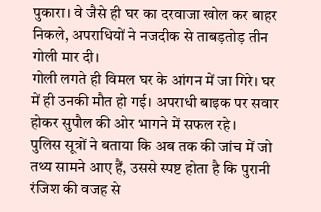पुकारा। वे जैसे ही घर का दरवाजा खोल कर बाहर निकले, अपराधियों ने नजदीक से ताबड़तोड़ तीन गोली मार दी।
गोली लगते ही विमल घर के आंगन में जा गिरे। घर में ही उनकी मौत हो गई। अपराधी बाइक पर सवार होकर सुपौल की ओर भागने में सफल रहे।
पुलिस सूत्रों ने बताया कि अब तक की जांच में जो तथ्य सामने आए हैं, उससे स्पष्ट होता है कि पुरानी रंजिश की वजह से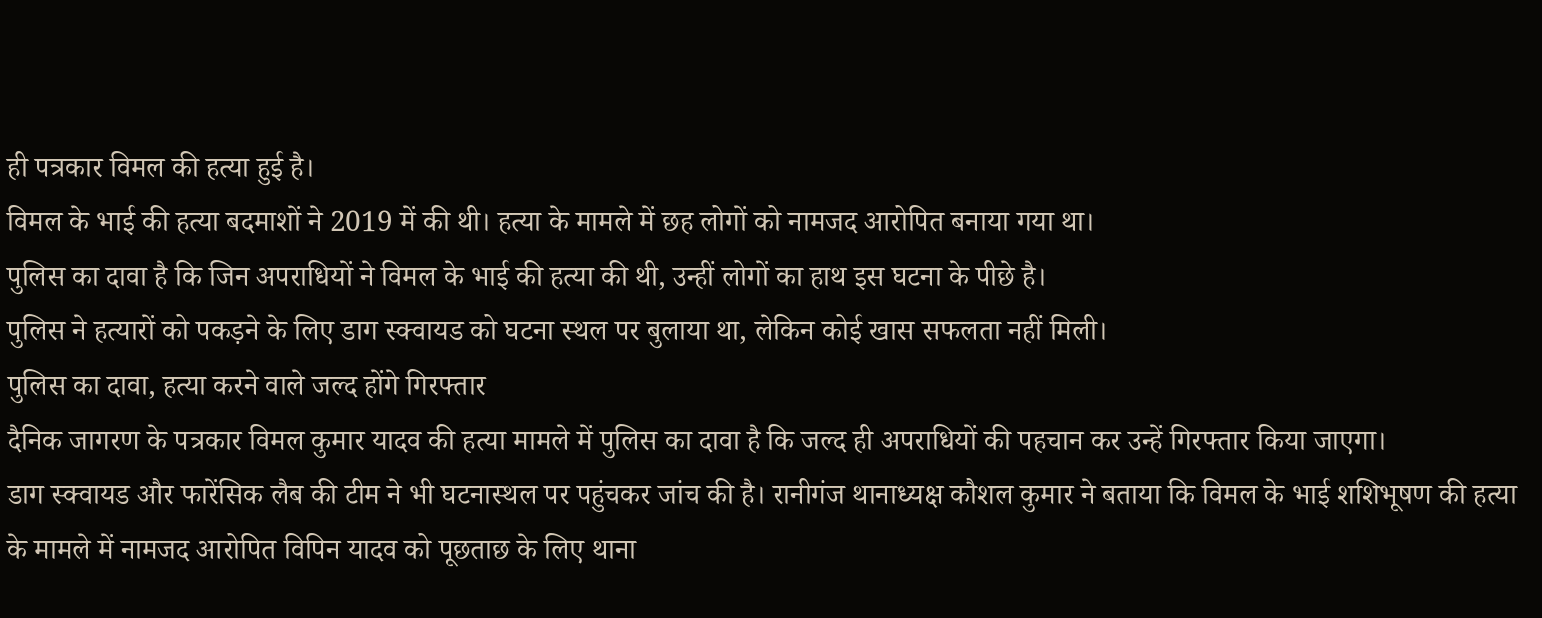ही पत्रकार विमल की हत्या हुई है।
विमल के भाई की हत्या बदमाशों ने 2019 में की थी। हत्या के मामले में छह लोगों को नामजद आरोपित बनाया गया था।
पुलिस का दावा है कि जिन अपराधियों ने विमल के भाई की हत्या की थी, उन्हीं लोगों का हाथ इस घटना के पीछे है।
पुलिस ने हत्यारों को पकड़ने के लिए डाग स्क्वायड को घटना स्थल पर बुलाया था, लेकिन कोई खास सफलता नहीं मिली।
पुलिस का दावा, हत्या करने वाले जल्द होंगे गिरफ्तार
दैनिक जागरण के पत्रकार विमल कुमार यादव की हत्या मामले में पुलिस का दावा है कि जल्द ही अपराधियों की पहचान कर उन्हें गिरफ्तार किया जाएगा।
डाग स्क्वायड और फारेंसिक लैब की टीम ने भी घटनास्थल पर पहुंचकर जांच की है। रानीगंज थानाध्यक्ष कौशल कुमार ने बताया कि विमल के भाई शशिभूषण की हत्या के मामले में नामजद आरोपित विपिन यादव को पूछताछ के लिए थाना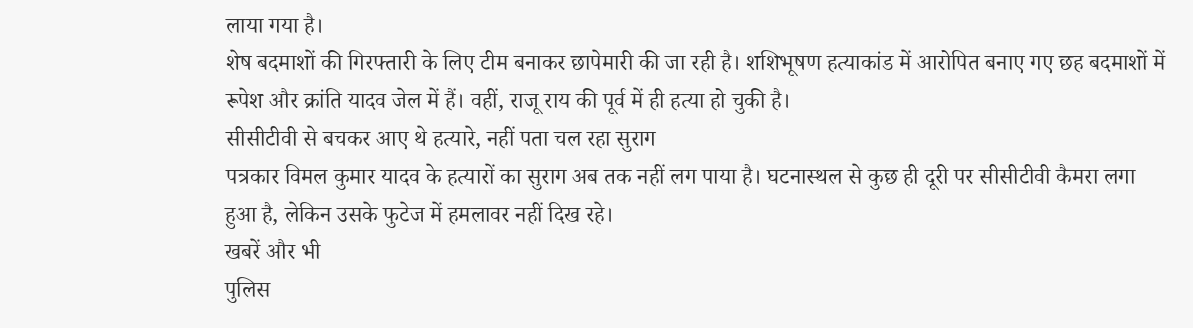लाया गया है।
शेष बदमाशों की गिरफ्तारी के लिए टीम बनाकर छापेमारी की जा रही है। शशिभूषण हत्याकांड में आरोपित बनाए गए छह बदमाशों में रूपेश और क्रांति यादव जेल में हैं। वहीं, राजू राय की पूर्व में ही हत्या हो चुकी है।
सीसीटीवी से बचकर आए थे हत्यारे, नहीं पता चल रहा सुराग
पत्रकार विमल कुमार यादव के हत्यारों का सुराग अब तक नहीं लग पाया है। घटनास्थल से कुछ ही दूरी पर सीसीटीवी कैमरा लगा हुआ है, लेकिन उसके फुटेज में हमलावर नहीं दिख रहे।
खबरें और भी
पुलिस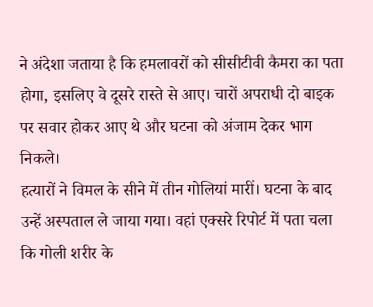ने अंदेशा जताया है कि हमलावरों को सीसीटीवी कैमरा का पता होगा, इसलिए वे दूसरे रास्ते से आए। चारों अपराधी दो बाइक पर सवार होकर आए थे और घटना को अंजाम देकर भाग निकले।
हत्यारों ने विमल के सीने में तीन गोलियां मारीं। घटना के बाद उन्हें अस्पताल ले जाया गया। वहां एक्सरे रिपोर्ट में पता चला कि गोली शरीर के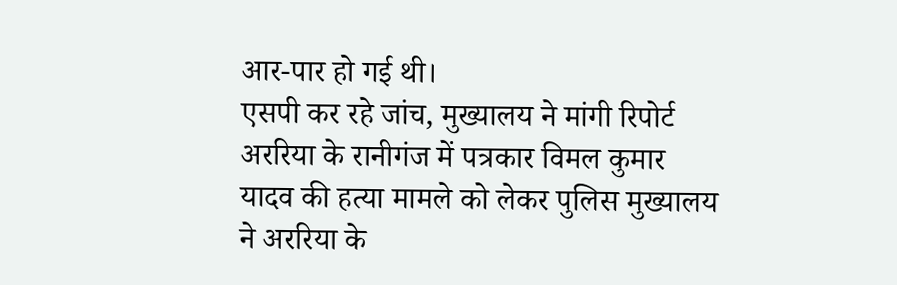आर-पार हो गई थी।
एसपी कर रहे जांच, मुख्यालय ने मांगी रिपोर्ट
अररिया के रानीगंज में पत्रकार विमल कुमार यादव की हत्या मामले को लेकर पुलिस मुख्यालय ने अररिया के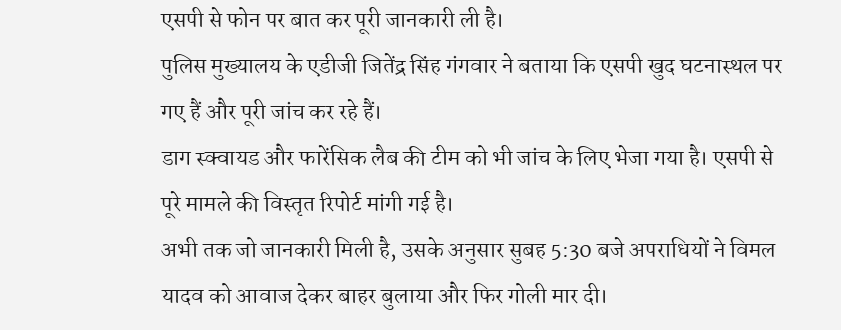एसपी से फोन पर बात कर पूरी जानकारी ली है।
पुलिस मुख्यालय के एडीजी जितेंद्र सिंह गंगवार ने बताया कि एसपी खुद घटनास्थल पर गए हैं और पूरी जांच कर रहे हैं।
डाग स्क्वायड और फारेंसिक लैब की टीम को भी जांच के लिए भेजा गया है। एसपी से पूरे मामले की विस्तृत रिपोर्ट मांगी गई है।
अभी तक जो जानकारी मिली है, उसके अनुसार सुबह 5:30 बजे अपराधियों ने विमल यादव को आवाज देकर बाहर बुलाया और फिर गोली मार दी।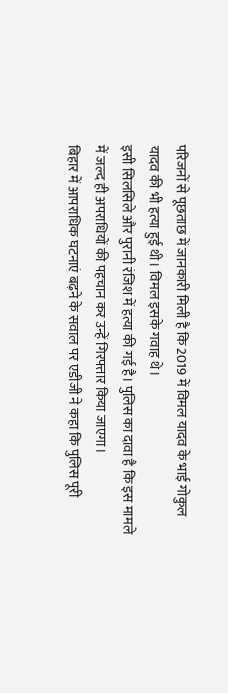परिजनों से पूछताछ में जानकारी मिली है कि 2019 में विमल यादव के भाई गोकुल यादव की भी हत्या हुई थी। विमल इसके गवाह थे।
इसी सिलसिले और पुरानी रंजिश में हत्या की गई है। पुलिस का दावा है कि इस मामले में जल्द ही अपराधियों की पहचान कर उन्हें गिरफ्तार किया जाएगा।
बिहार में आपराधिक घटनाएं बढ़ने के सवाल पर एडीजी ने कहा कि पुलिस पूरी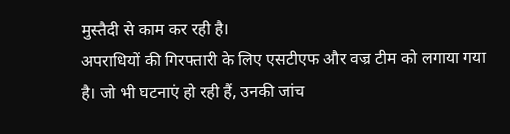मुस्तैदी से काम कर रही है।
अपराधियों की गिरफ्तारी के लिए एसटीएफ और वज्र टीम को लगाया गया है। जो भी घटनाएं हो रही हैं, उनकी जांच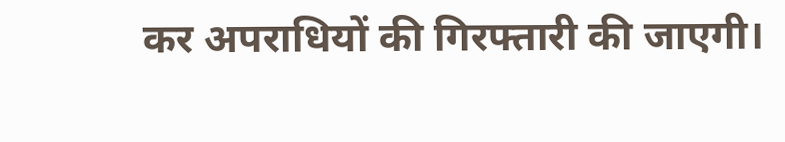कर अपराधियों की गिरफ्तारी की जाएगी।